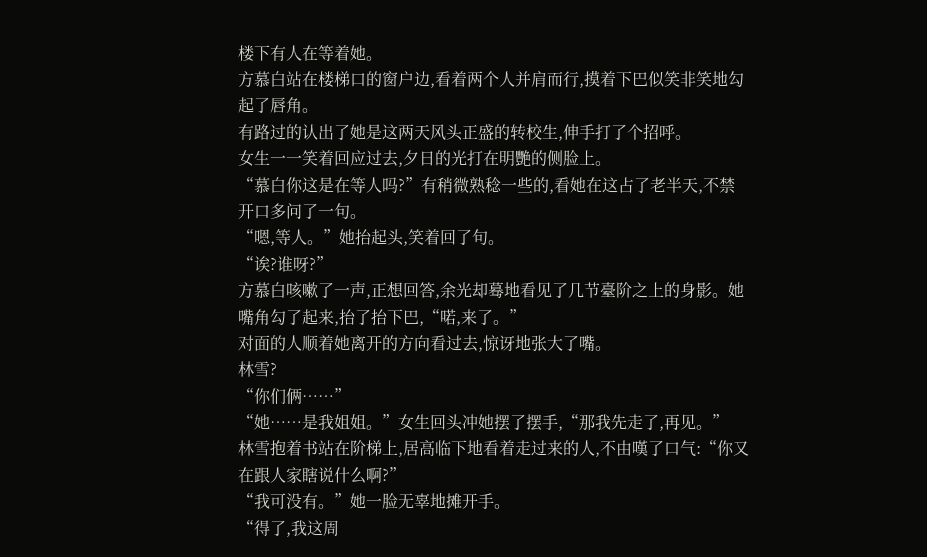楼下有人在等着她。
方慕白站在楼梯口的窗户边,看着两个人并肩而行,摸着下巴似笑非笑地勾起了唇角。
有路过的认出了她是这两天风头正盛的转校生,伸手打了个招呼。
女生一一笑着回应过去,夕日的光打在明艷的侧脸上。
“慕白你这是在等人吗?”有稍微熟稔一些的,看她在这占了老半天,不禁开口多问了一句。
“嗯,等人。”她抬起头,笑着回了句。
“诶?谁呀?”
方慕白咳嗽了一声,正想回答,余光却蓦地看见了几节臺阶之上的身影。她嘴角勾了起来,抬了抬下巴,“喏,来了。”
对面的人顺着她离开的方向看过去,惊讶地张大了嘴。
林雪?
“你们俩……”
“她……是我姐姐。”女生回头冲她摆了摆手,“那我先走了,再见。”
林雪抱着书站在阶梯上,居高临下地看着走过来的人,不由嘆了口气:“你又在跟人家瞎说什么啊?”
“我可没有。”她一脸无辜地摊开手。
“得了,我这周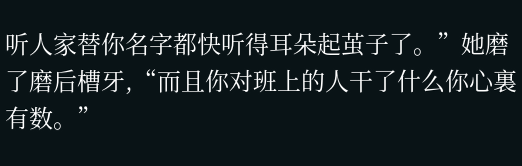听人家替你名字都快听得耳朵起茧子了。”她磨了磨后槽牙,“而且你对班上的人干了什么你心裏有数。”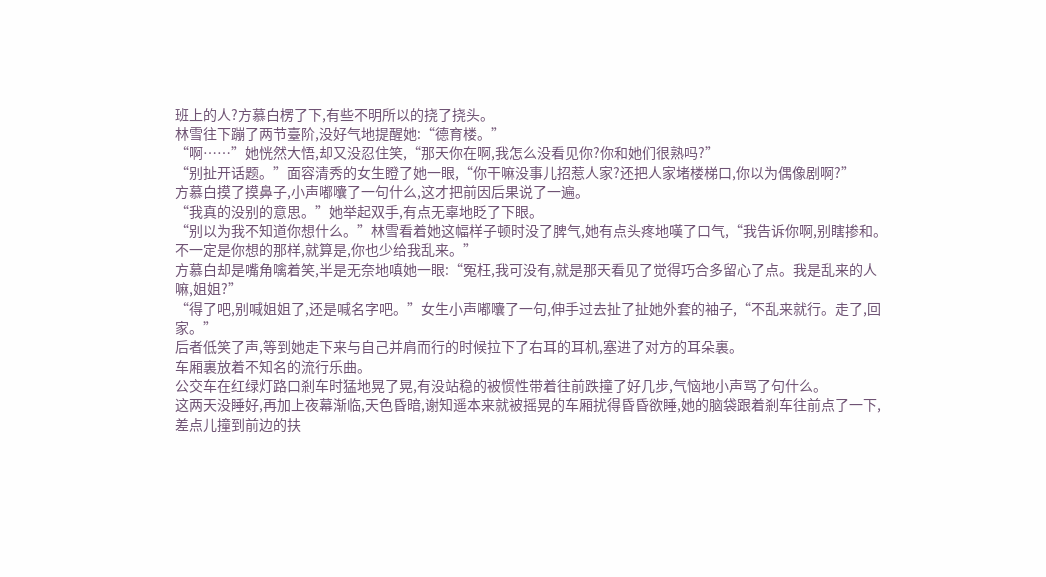班上的人?方慕白楞了下,有些不明所以的挠了挠头。
林雪往下蹦了两节臺阶,没好气地提醒她:“德育楼。”
“啊……”她恍然大悟,却又没忍住笑,“那天你在啊,我怎么没看见你?你和她们很熟吗?”
“别扯开话题。”面容清秀的女生瞪了她一眼,“你干嘛没事儿招惹人家?还把人家堵楼梯口,你以为偶像剧啊?”
方慕白摸了摸鼻子,小声嘟囔了一句什么,这才把前因后果说了一遍。
“我真的没别的意思。”她举起双手,有点无辜地眨了下眼。
“别以为我不知道你想什么。”林雪看着她这幅样子顿时没了脾气,她有点头疼地嘆了口气,“我告诉你啊,别瞎掺和。不一定是你想的那样,就算是,你也少给我乱来。”
方慕白却是嘴角噙着笑,半是无奈地嗔她一眼:“冤枉,我可没有,就是那天看见了觉得巧合多留心了点。我是乱来的人嘛,姐姐?”
“得了吧,别喊姐姐了,还是喊名字吧。”女生小声嘟囔了一句,伸手过去扯了扯她外套的袖子,“不乱来就行。走了,回家。”
后者低笑了声,等到她走下来与自己并肩而行的时候拉下了右耳的耳机,塞进了对方的耳朵裏。
车厢裏放着不知名的流行乐曲。
公交车在红绿灯路口剎车时猛地晃了晃,有没站稳的被惯性带着往前跌撞了好几步,气恼地小声骂了句什么。
这两天没睡好,再加上夜幕渐临,天色昏暗,谢知遥本来就被摇晃的车厢扰得昏昏欲睡,她的脑袋跟着剎车往前点了一下,差点儿撞到前边的扶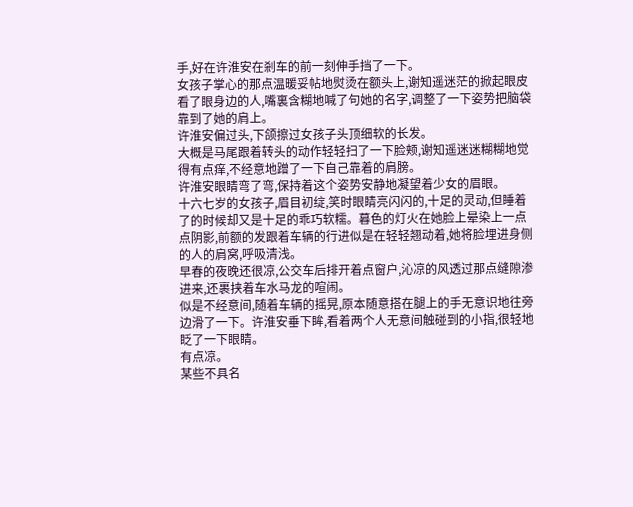手,好在许淮安在剎车的前一刻伸手挡了一下。
女孩子掌心的那点温暖妥帖地熨烫在额头上,谢知遥迷茫的掀起眼皮看了眼身边的人,嘴裏含糊地喊了句她的名字,调整了一下姿势把脑袋靠到了她的肩上。
许淮安偏过头,下颌擦过女孩子头顶细软的长发。
大概是马尾跟着转头的动作轻轻扫了一下脸颊,谢知遥迷迷糊糊地觉得有点痒,不经意地蹭了一下自己靠着的肩膀。
许淮安眼睛弯了弯,保持着这个姿势安静地凝望着少女的眉眼。
十六七岁的女孩子,眉目初绽,笑时眼睛亮闪闪的,十足的灵动,但睡着了的时候却又是十足的乖巧软糯。暮色的灯火在她脸上晕染上一点点阴影,前额的发跟着车辆的行进似是在轻轻翘动着,她将脸埋进身侧的人的肩窝,呼吸清浅。
早春的夜晚还很凉,公交车后排开着点窗户,沁凉的风透过那点缝隙渗进来,还裹挟着车水马龙的喧闹。
似是不经意间,随着车辆的摇晃,原本随意搭在腿上的手无意识地往旁边滑了一下。许淮安垂下眸,看着两个人无意间触碰到的小指,很轻地眨了一下眼睛。
有点凉。
某些不具名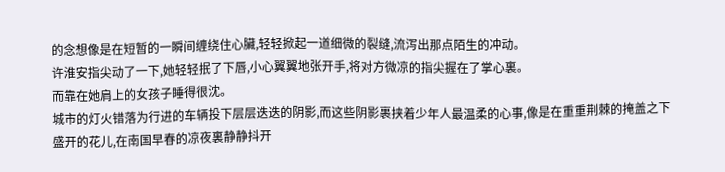的念想像是在短暂的一瞬间缠绕住心臟,轻轻掀起一道细微的裂缝,流泻出那点陌生的冲动。
许淮安指尖动了一下,她轻轻抿了下唇,小心翼翼地张开手,将对方微凉的指尖握在了掌心裏。
而靠在她肩上的女孩子睡得很沈。
城市的灯火错落为行进的车辆投下层层迭迭的阴影,而这些阴影裹挟着少年人最温柔的心事,像是在重重荆棘的掩盖之下盛开的花儿,在南国早春的凉夜裏静静抖开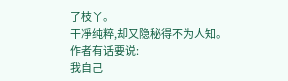了枝丫。
干凈纯粹,却又隐秘得不为人知。
作者有话要说:
我自己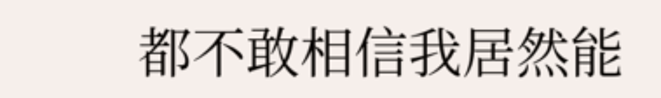都不敢相信我居然能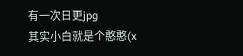有一次日更jpg
其实小白就是个憨憨(x